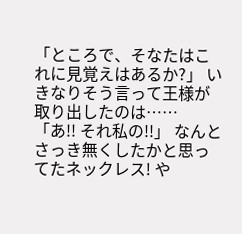「ところで、そなたはこれに見覚えはあるか?」 いきなりそう言って王様が取り出したのは…… 「あ!! それ私の!!」 なんとさっき無くしたかと思ってたネックレス! や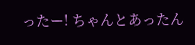ったー! ちゃんとあったん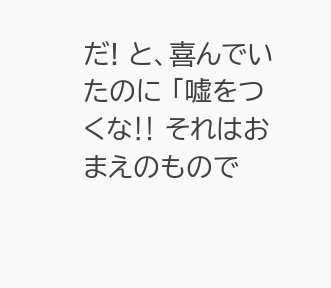だ! と、喜んでいたのに 「嘘をつくな‼ それはおまえのもので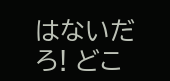はないだろ! どこ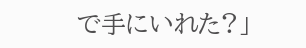で手にいれた?」